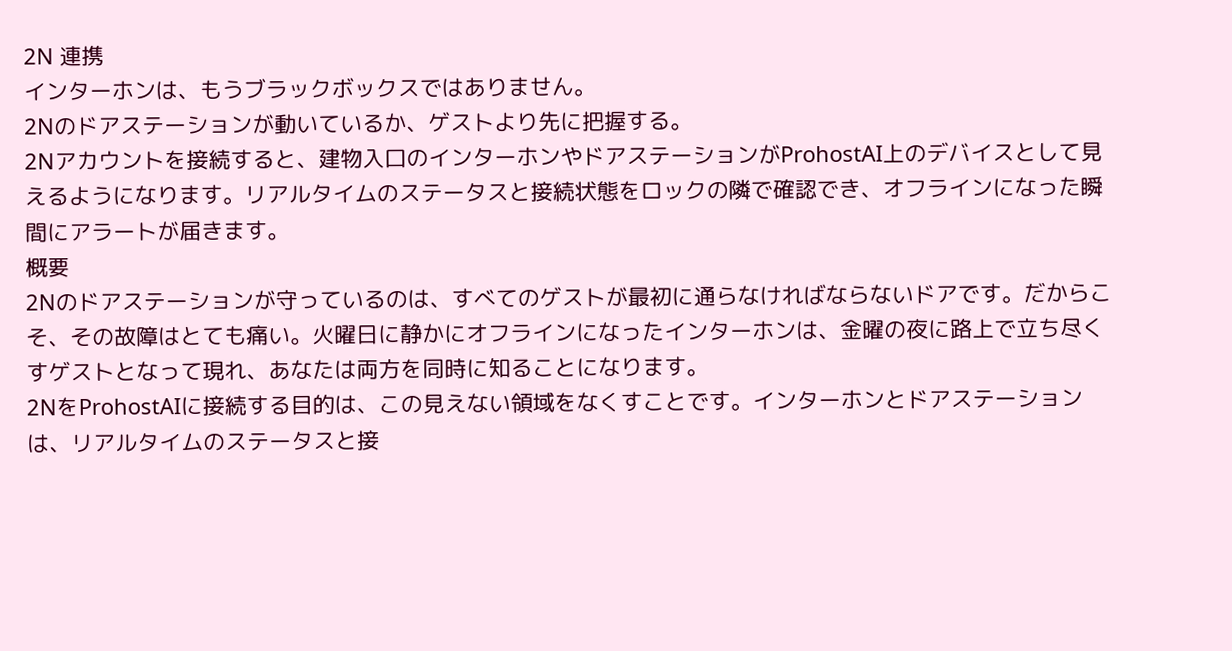2N 連携
インターホンは、もうブラックボックスではありません。
2Nのドアステーションが動いているか、ゲストより先に把握する。
2Nアカウントを接続すると、建物入口のインターホンやドアステーションがProhostAI上のデバイスとして見えるようになります。リアルタイムのステータスと接続状態をロックの隣で確認でき、オフラインになった瞬間にアラートが届きます。
概要
2Nのドアステーションが守っているのは、すべてのゲストが最初に通らなければならないドアです。だからこそ、その故障はとても痛い。火曜日に静かにオフラインになったインターホンは、金曜の夜に路上で立ち尽くすゲストとなって現れ、あなたは両方を同時に知ることになります。
2NをProhostAIに接続する目的は、この見えない領域をなくすことです。インターホンとドアステーションは、リアルタイムのステータスと接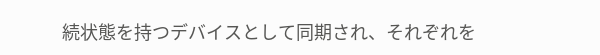続状態を持つデバイスとして同期され、それぞれを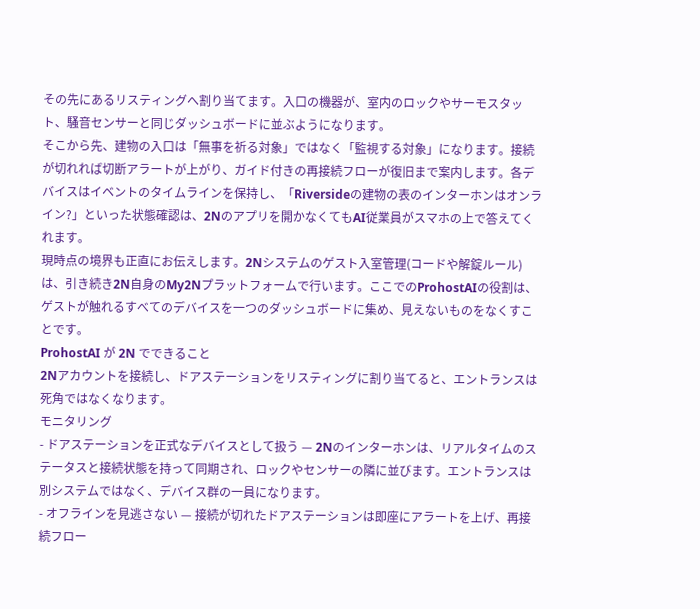その先にあるリスティングへ割り当てます。入口の機器が、室内のロックやサーモスタット、騒音センサーと同じダッシュボードに並ぶようになります。
そこから先、建物の入口は「無事を祈る対象」ではなく「監視する対象」になります。接続が切れれば切断アラートが上がり、ガイド付きの再接続フローが復旧まで案内します。各デバイスはイベントのタイムラインを保持し、「Riversideの建物の表のインターホンはオンライン?」といった状態確認は、2Nのアプリを開かなくてもAI従業員がスマホの上で答えてくれます。
現時点の境界も正直にお伝えします。2Nシステムのゲスト入室管理(コードや解錠ルール)は、引き続き2N自身のMy2Nプラットフォームで行います。ここでのProhostAIの役割は、ゲストが触れるすべてのデバイスを一つのダッシュボードに集め、見えないものをなくすことです。
ProhostAI が 2N でできること
2Nアカウントを接続し、ドアステーションをリスティングに割り当てると、エントランスは死角ではなくなります。
モニタリング
- ドアステーションを正式なデバイスとして扱う — 2Nのインターホンは、リアルタイムのステータスと接続状態を持って同期され、ロックやセンサーの隣に並びます。エントランスは別システムではなく、デバイス群の一員になります。
- オフラインを見逃さない — 接続が切れたドアステーションは即座にアラートを上げ、再接続フロー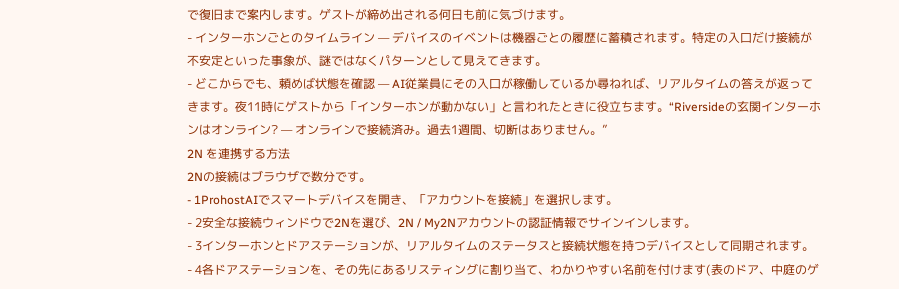で復旧まで案内します。ゲストが締め出される何日も前に気づけます。
- インターホンごとのタイムライン — デバイスのイベントは機器ごとの履歴に蓄積されます。特定の入口だけ接続が不安定といった事象が、謎ではなくパターンとして見えてきます。
- どこからでも、頼めば状態を確認 — AI従業員にその入口が稼働しているか尋ねれば、リアルタイムの答えが返ってきます。夜11時にゲストから「インターホンが動かない」と言われたときに役立ちます。“Riversideの玄関インターホンはオンライン? — オンラインで接続済み。過去1週間、切断はありません。”
2N を連携する方法
2Nの接続はブラウザで数分です。
- 1ProhostAIでスマートデバイスを開き、「アカウントを接続」を選択します。
- 2安全な接続ウィンドウで2Nを選び、2N / My2Nアカウントの認証情報でサインインします。
- 3インターホンとドアステーションが、リアルタイムのステータスと接続状態を持つデバイスとして同期されます。
- 4各ドアステーションを、その先にあるリスティングに割り当て、わかりやすい名前を付けます(表のドア、中庭のゲ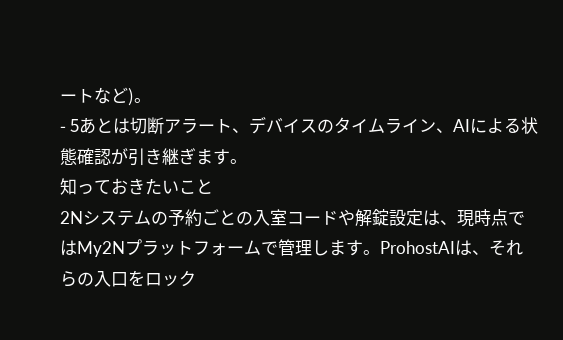ートなど)。
- 5あとは切断アラート、デバイスのタイムライン、AIによる状態確認が引き継ぎます。
知っておきたいこと
2Nシステムの予約ごとの入室コードや解錠設定は、現時点ではMy2Nプラットフォームで管理します。ProhostAIは、それらの入口をロック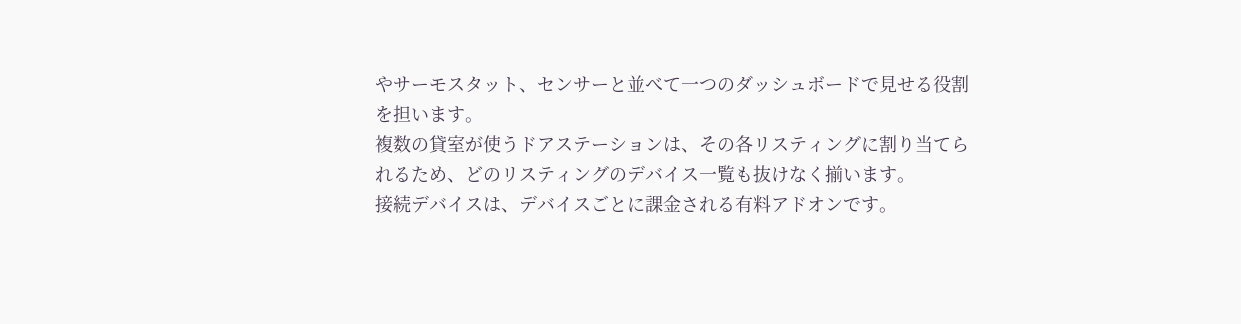やサーモスタット、センサーと並べて一つのダッシュボードで見せる役割を担います。
複数の貸室が使うドアステーションは、その各リスティングに割り当てられるため、どのリスティングのデバイス一覧も抜けなく揃います。
接続デバイスは、デバイスごとに課金される有料アドオンです。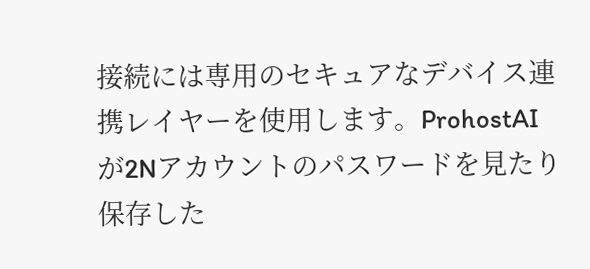接続には専用のセキュアなデバイス連携レイヤーを使用します。ProhostAIが2Nアカウントのパスワードを見たり保存した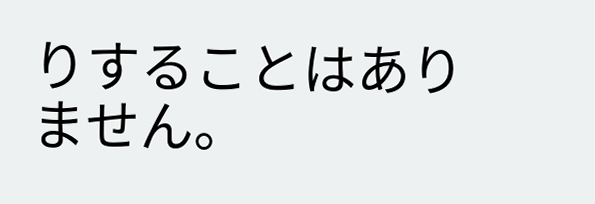りすることはありません。